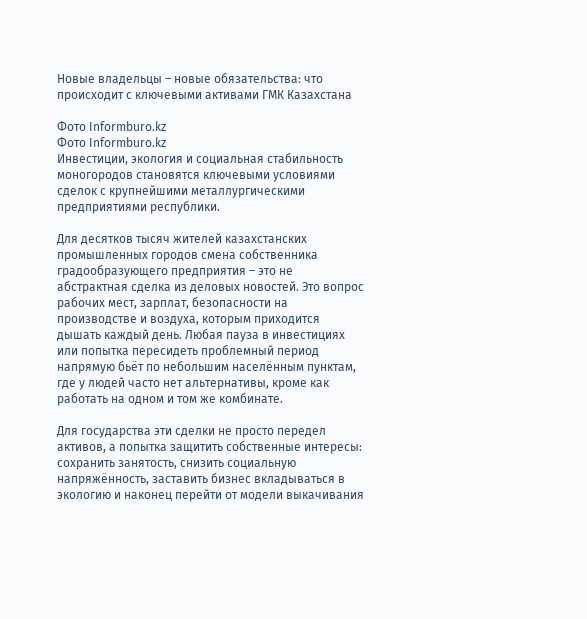Новые владельцы – новые обязательства: что происходит с ключевыми активами ГМК Казахстана

Фото Informburo.kz
Фото Informburo.kz
Инвестиции, экология и социальная стабильность моногородов становятся ключевыми условиями сделок с крупнейшими металлургическими предприятиями республики.

Для десятков тысяч жителей казахстанских промышленных городов смена собственника градообразующего предприятия – это не абстрактная сделка из деловых новостей. Это вопрос рабочих мест, зарплат, безопасности на производстве и воздуха, которым приходится дышать каждый день. Любая пауза в инвестициях или попытка пересидеть проблемный период напрямую бьёт по небольшим населённым пунктам, где у людей часто нет альтернативы, кроме как работать на одном и том же комбинате.

Для государства эти сделки не просто передел активов, а попытка защитить собственные интересы: сохранить занятость, снизить социальную напряжённость, заставить бизнес вкладываться в экологию и наконец перейти от модели выкачивания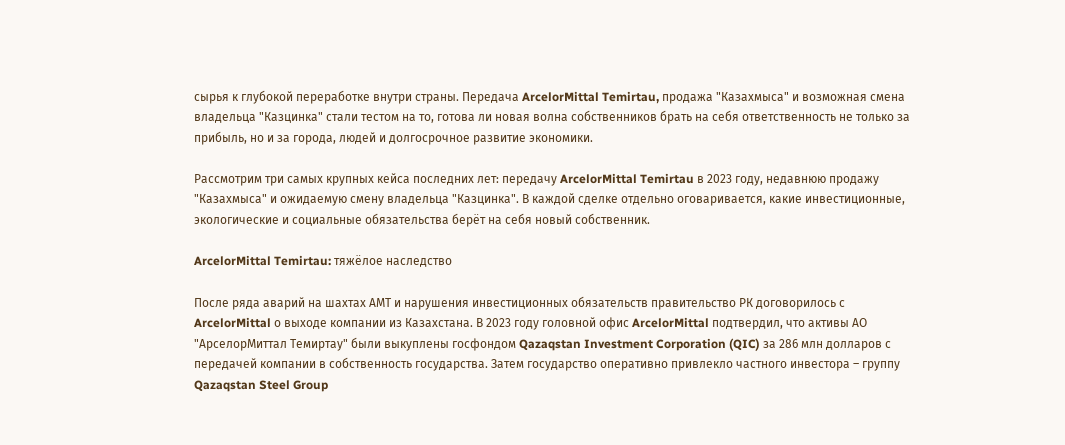сырья к глубокой переработке внутри страны. Передача ArcelorMittal Temirtau, продажа "Казахмыса" и возможная смена владельца "Казцинка" стали тестом на то, готова ли новая волна собственников брать на себя ответственность не только за прибыль, но и за города, людей и долгосрочное развитие экономики.

Рассмотрим три самых крупных кейса последних лет: передачу ArcelorMittal Temirtau в 2023 году, недавнюю продажу "Казахмыса" и ожидаемую смену владельца "Казцинка". В каждой сделке отдельно оговаривается, какие инвестиционные, экологические и социальные обязательства берёт на себя новый собственник.

ArcelorMittal Temirtau: тяжёлое наследство

После ряда аварий на шахтах АМТ и нарушения инвестиционных обязательств правительство РК договорилось с ArcelorMittal о выходе компании из Казахстана. В 2023 году головной офис ArcelorMittal подтвердил, что активы АО "АрселорМиттал Темиртау" были выкуплены госфондом Qazaqstan Investment Corporation (QIC) за 286 млн долларов с передачей компании в собственность государства. Затем государство оперативно привлекло частного инвестора – группу Qazaqstan Steel Group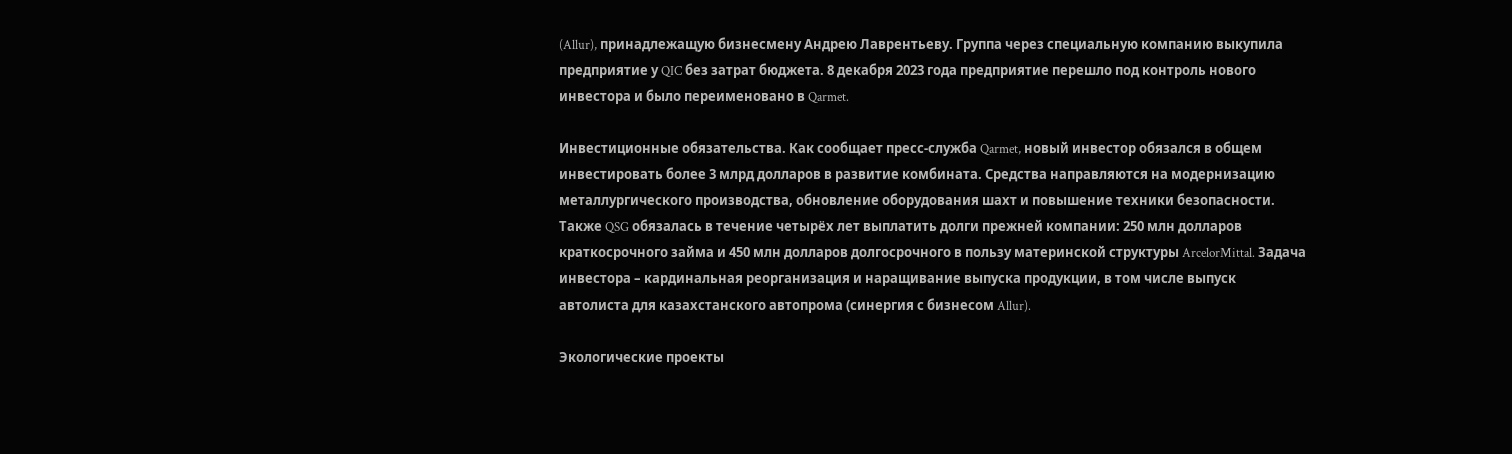(Allur), принадлежащую бизнесмену Андрею Лаврентьеву. Группа через специальную компанию выкупила предприятие у QIC без затрат бюджета. 8 декабря 2023 года предприятие перешло под контроль нового инвестора и было переименовано в Qarmet.

Инвестиционные обязательства. Как сообщает пресс-служба Qarmet, новый инвестор обязался в общем инвестировать более 3 млрд долларов в развитие комбината. Средства направляются на модернизацию металлургического производства, обновление оборудования шахт и повышение техники безопасности. Также QSG обязалась в течение четырёх лет выплатить долги прежней компании: 250 млн долларов краткосрочного займа и 450 млн долларов долгосрочного в пользу материнской структуры ArcelorMittal. Задача инвестора – кардинальная реорганизация и наращивание выпуска продукции, в том числе выпуск автолиста для казахстанского автопрома (синергия с бизнесом Allur).

Экологические проекты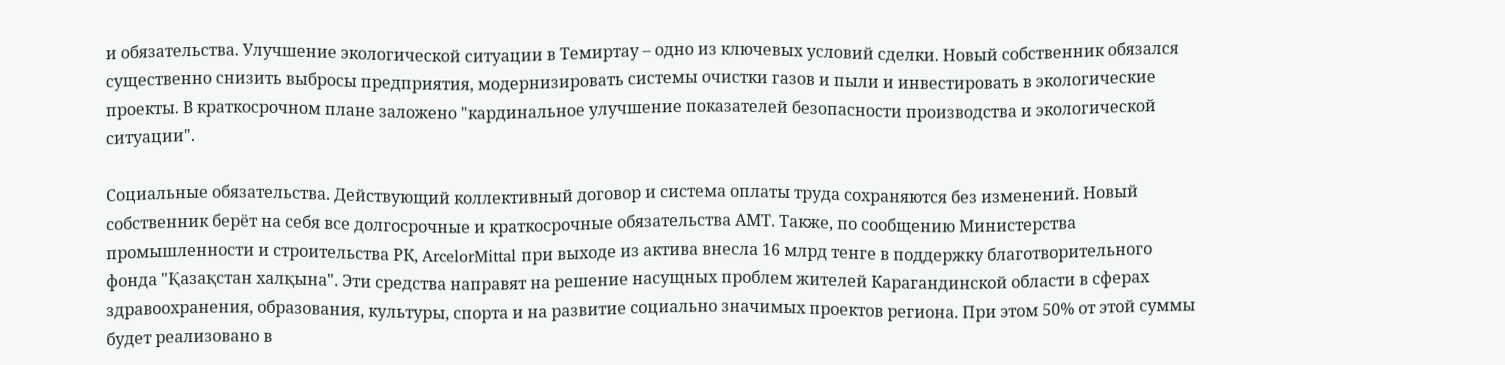и обязательства. Улучшение экологической ситуации в Темиртау – одно из ключевых условий сделки. Новый собственник обязался существенно снизить выбросы предприятия, модернизировать системы очистки газов и пыли и инвестировать в экологические проекты. В краткосрочном плане заложено "кардинальное улучшение показателей безопасности производства и экологической ситуации".

Социальные обязательства. Действующий коллективный договор и система оплаты труда сохраняются без изменений. Новый собственник берёт на себя все долгосрочные и краткосрочные обязательства АМТ. Также, по сообщению Министерства промышленности и строительства РК, ArcelorMittal при выходе из актива внесла 16 млрд тенге в поддержку благотворительного фонда "Қазақстан халқына". Эти средства направят на решение насущных проблем жителей Карагандинской области в сферах здравоохранения, образования, культуры, спорта и на развитие социально значимых проектов региона. При этом 50% от этой суммы будет реализовано в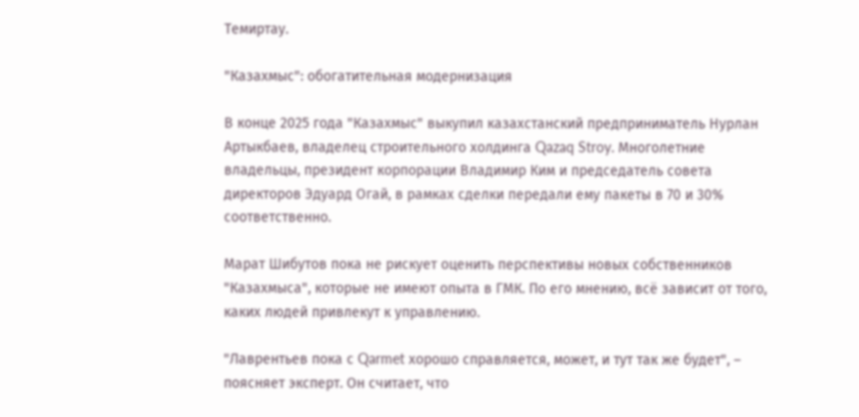Темиртау.

"Казахмыс": обогатительная модернизация

В конце 2025 года "Казахмыс" выкупил казахстанский предприниматель Нурлан Артыкбаев, владелец строительного холдинга Qazaq Stroy. Многолетние владельцы, президент корпорации Владимир Ким и председатель совета директоров Эдуард Огай, в рамках сделки передали ему пакеты в 70 и 30% соответственно.

Марат Шибутов пока не рискует оценить перспективы новых собственников "Казахмыса", которые не имеют опыта в ГМК. По его мнению, всё зависит от того, каких людей привлекут к управлению.

"Лаврентьев пока с Qarmet хорошо справляется, может, и тут так же будет", – поясняет эксперт. Он считает, что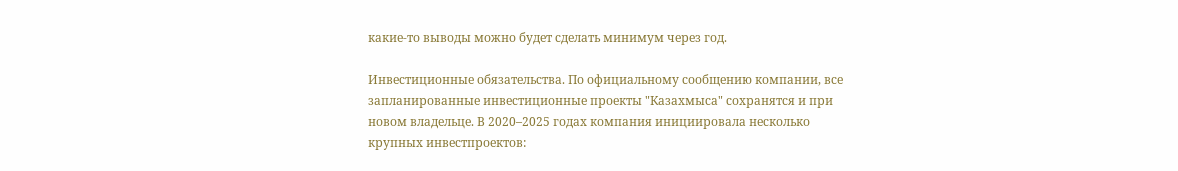какие-то выводы можно будет сделать минимум через год.

Инвестиционные обязательства. По официальному сообщению компании, все запланированные инвестиционные проекты "Казахмыса" сохранятся и при новом владельце. В 2020–2025 годах компания инициировала несколько крупных инвестпроектов: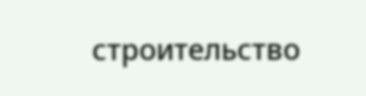строительство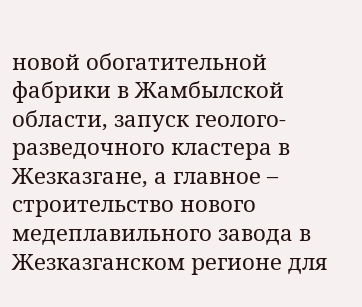новой обогатительной фабрики в Жамбылской области, запуск геолого-разведочного кластера в Жезказгане, а главное – строительство нового медеплавильного завода в Жезказганском регионе для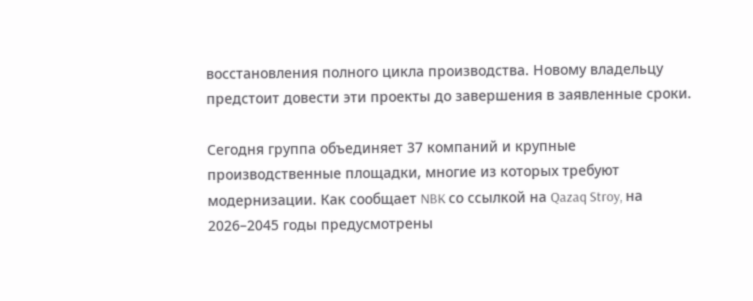восстановления полного цикла производства. Новому владельцу предстоит довести эти проекты до завершения в заявленные сроки.

Сегодня группа объединяет 37 компаний и крупные производственные площадки, многие из которых требуют модернизации. Как сообщает NBK со ссылкой на Qazaq Stroy, на 2026–2045 годы предусмотрены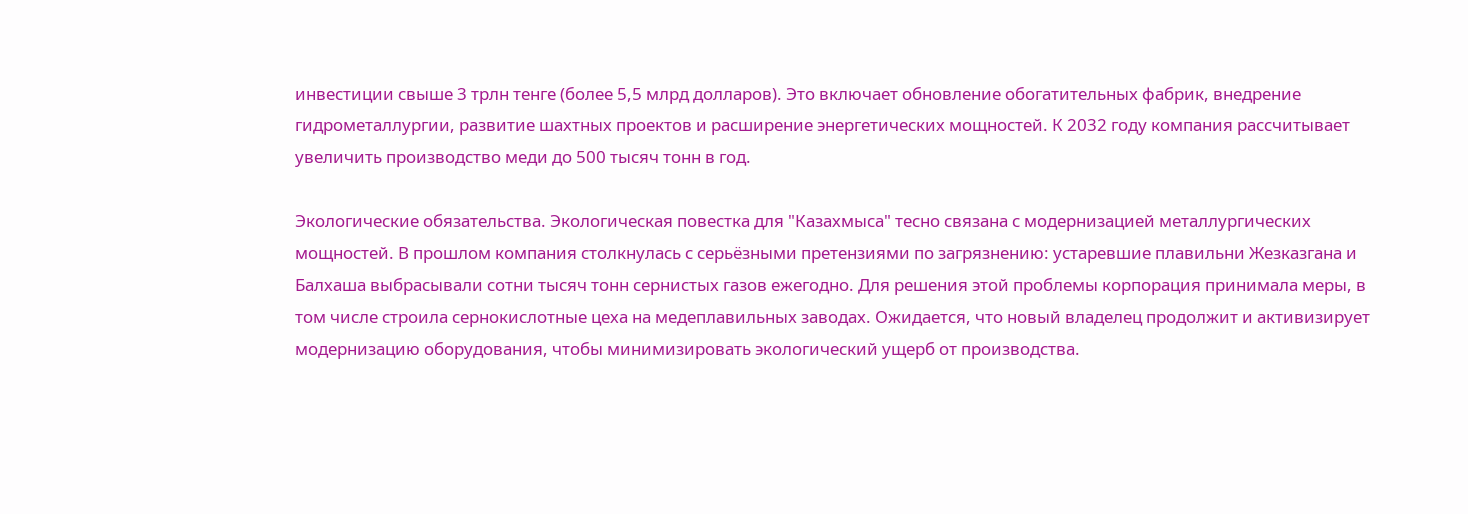инвестиции свыше 3 трлн тенге (более 5,5 млрд долларов). Это включает обновление обогатительных фабрик, внедрение гидрометаллургии, развитие шахтных проектов и расширение энергетических мощностей. К 2032 году компания рассчитывает увеличить производство меди до 500 тысяч тонн в год.

Экологические обязательства. Экологическая повестка для "Казахмыса" тесно связана с модернизацией металлургических мощностей. В прошлом компания столкнулась с серьёзными претензиями по загрязнению: устаревшие плавильни Жезказгана и Балхаша выбрасывали сотни тысяч тонн сернистых газов ежегодно. Для решения этой проблемы корпорация принимала меры, в том числе строила сернокислотные цеха на медеплавильных заводах. Ожидается, что новый владелец продолжит и активизирует модернизацию оборудования, чтобы минимизировать экологический ущерб от производства.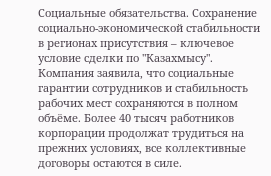Социальные обязательства. Сохранение социально-экономической стабильности в регионах присутствия – ключевое условие сделки по "Казахмысу". Компания заявила, что социальные гарантии сотрудников и стабильность рабочих мест сохраняются в полном объёме. Более 40 тысяч работников корпорации продолжат трудиться на прежних условиях, все коллективные договоры остаются в силе.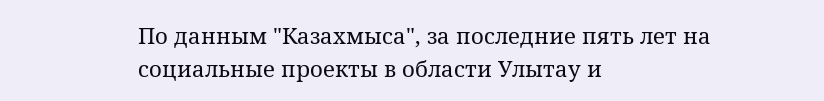По данным "Казахмыса", за последние пять лет на социальные проекты в области Улытау и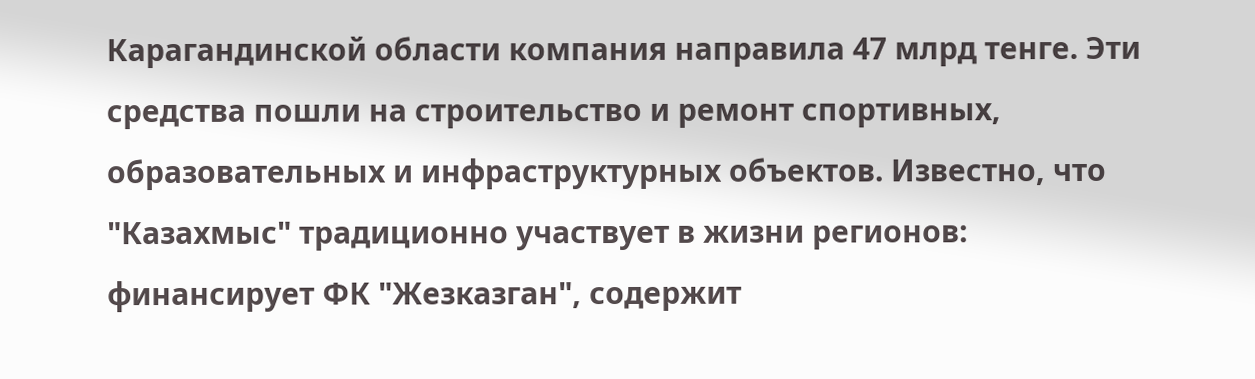Карагандинской области компания направила 47 млрд тенге. Эти средства пошли на строительство и ремонт спортивных, образовательных и инфраструктурных объектов. Известно, что "Казахмыс" традиционно участвует в жизни регионов: финансирует ФК "Жезказган", содержит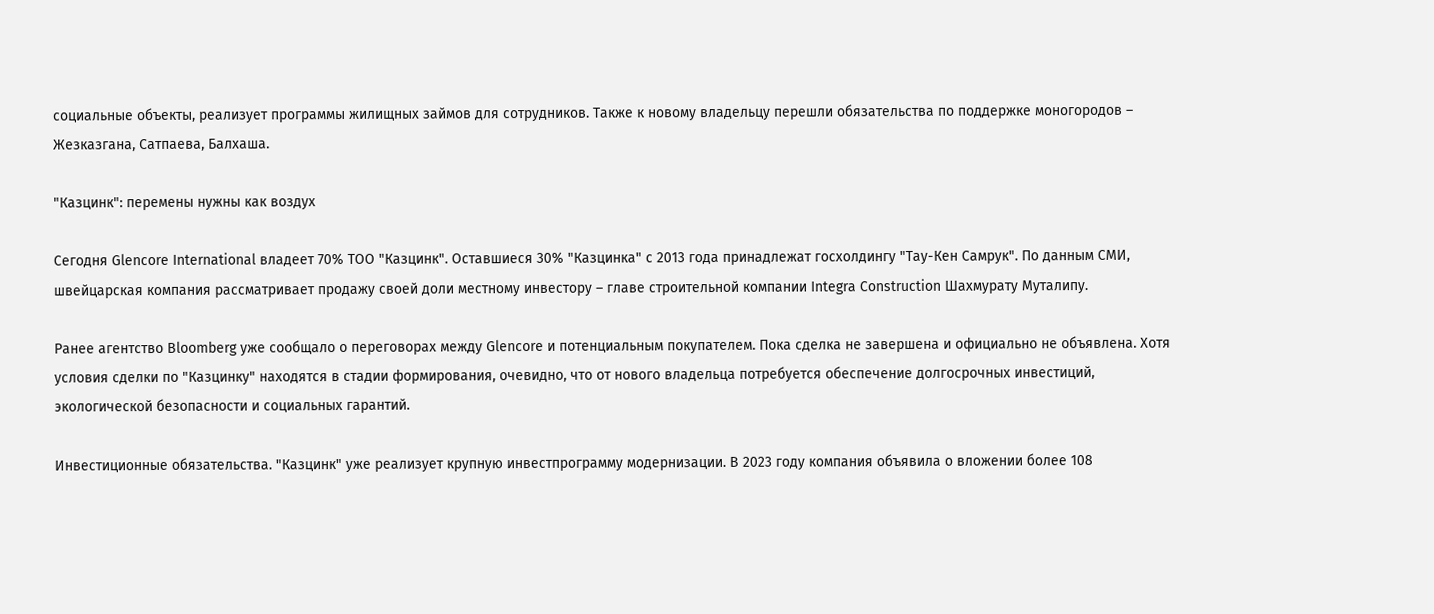социальные объекты, реализует программы жилищных займов для сотрудников. Также к новому владельцу перешли обязательства по поддержке моногородов – Жезказгана, Сатпаева, Балхаша.

"Казцинк": перемены нужны как воздух

Сегодня Glencore International владеет 70% ТОО "Казцинк". Оставшиеся 30% "Казцинка" с 2013 года принадлежат госхолдингу "Тау-Кен Самрук". По данным СМИ, швейцарская компания рассматривает продажу своей доли местному инвестору – главе строительной компании Integra Construction Шахмурату Муталипу.

Ранее агентство Bloomberg уже сообщало о переговорах между Glencore и потенциальным покупателем. Пока сделка не завершена и официально не объявлена. Хотя условия сделки по "Казцинку" находятся в стадии формирования, очевидно, что от нового владельца потребуется обеспечение долгосрочных инвестиций, экологической безопасности и социальных гарантий.

Инвестиционные обязательства. "Казцинк" уже реализует крупную инвестпрограмму модернизации. В 2023 году компания объявила о вложении более 108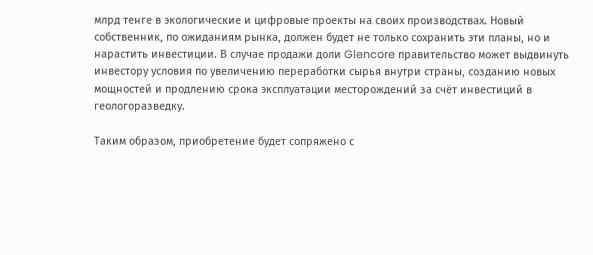млрд тенге в экологические и цифровые проекты на своих производствах. Новый собственник, по ожиданиям рынка, должен будет не только сохранить эти планы, но и нарастить инвестиции. В случае продажи доли Glencore правительство может выдвинуть инвестору условия по увеличению переработки сырья внутри страны, созданию новых мощностей и продлению срока эксплуатации месторождений за счёт инвестиций в геологоразведку.

Таким образом, приобретение будет сопряжено с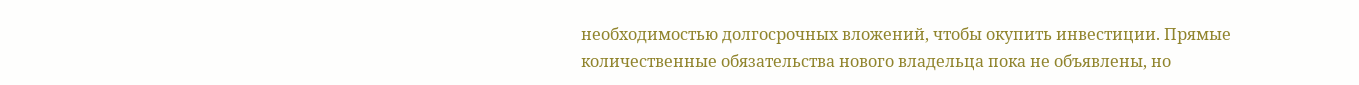необходимостью долгосрочных вложений, чтобы окупить инвестиции. Прямые количественные обязательства нового владельца пока не объявлены, но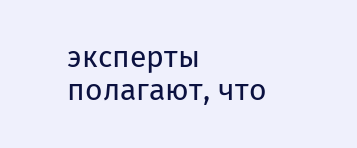эксперты полагают, что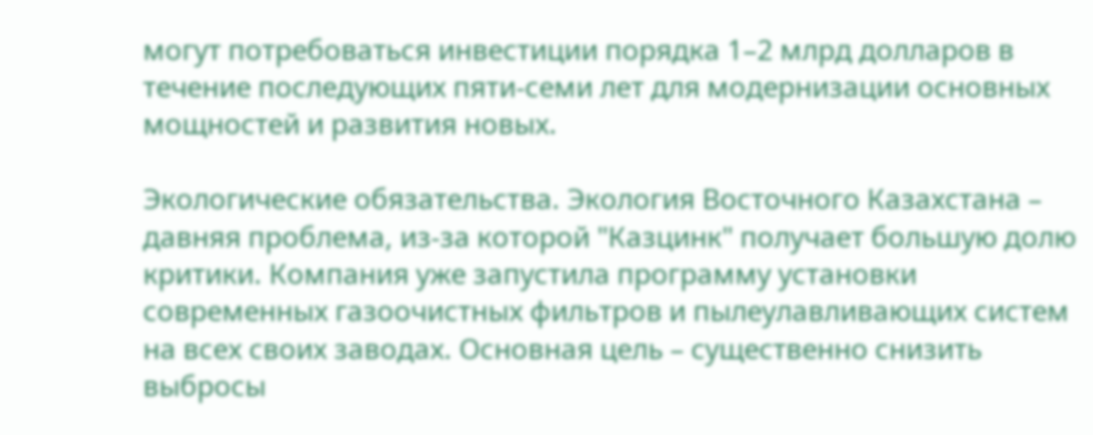могут потребоваться инвестиции порядка 1–2 млрд долларов в течение последующих пяти-семи лет для модернизации основных мощностей и развития новых.

Экологические обязательства. Экология Восточного Казахстана – давняя проблема, из-за которой "Казцинк" получает большую долю критики. Компания уже запустила программу установки современных газоочистных фильтров и пылеулавливающих систем на всех своих заводах. Основная цель – существенно снизить выбросы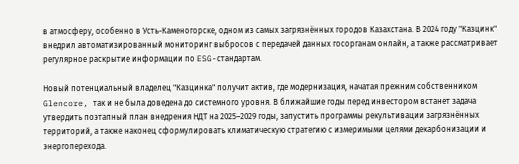в атмосферу, особенно в Усть-Каменогорске, одном из самых загрязнённых городов Казахстана. В 2024 году "Казцинк" внедрил автоматизированный мониторинг выбросов с передачей данных госорганам онлайн, а также рассматривает регулярное раскрытие информации по ESG-стандартам.

Новый потенциальный владелец "Казцинка" получит актив, где модернизация, начатая прежним собственником Glencore, так и не была доведена до системного уровня. В ближайшие годы перед инвестором встанет задача утвердить поэтапный план внедрения НДТ на 2025–2029 годы, запустить программы рекультивации загрязнённых территорий, а также наконец сформулировать климатическую стратегию с измеримыми целями декарбонизации и энергоперехода.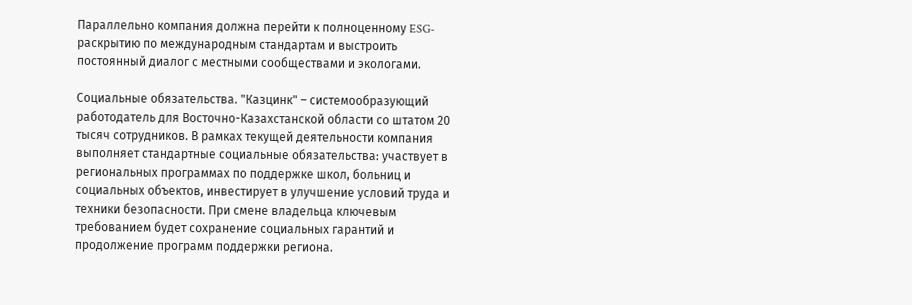Параллельно компания должна перейти к полноценному ESG-раскрытию по международным стандартам и выстроить постоянный диалог с местными сообществами и экологами.

Социальные обязательства. "Казцинк" – системообразующий работодатель для Восточно-Казахстанской области со штатом 20 тысяч сотрудников. В рамках текущей деятельности компания выполняет стандартные социальные обязательства: участвует в региональных программах по поддержке школ, больниц и социальных объектов, инвестирует в улучшение условий труда и техники безопасности. При смене владельца ключевым требованием будет сохранение социальных гарантий и продолжение программ поддержки региона.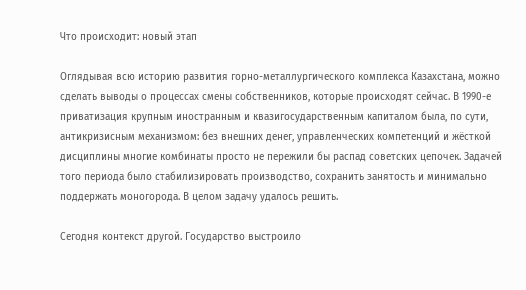Что происходит: новый этап

Оглядывая всю историю развития горно-металлургического комплекса Казахстана, можно сделать выводы о процессах смены собственников, которые происходят сейчас. В 1990-е приватизация крупным иностранным и квазигосударственным капиталом была, по сути, антикризисным механизмом: без внешних денег, управленческих компетенций и жёсткой дисциплины многие комбинаты просто не пережили бы распад советских цепочек. Задачей того периода было стабилизировать производство, сохранить занятость и минимально поддержать моногорода. В целом задачу удалось решить.

Сегодня контекст другой. Государство выстроило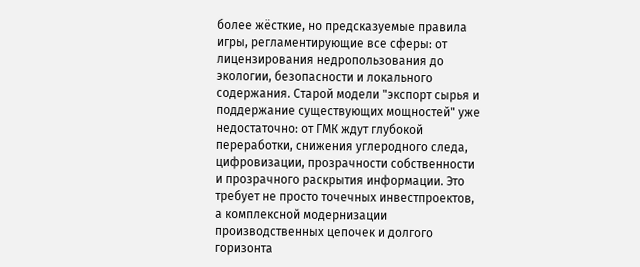более жёсткие, но предсказуемые правила игры, регламентирующие все сферы: от лицензирования недропользования до экологии, безопасности и локального содержания. Старой модели "экспорт сырья и поддержание существующих мощностей" уже недостаточно: от ГМК ждут глубокой переработки, снижения углеродного следа, цифровизации, прозрачности собственности и прозрачного раскрытия информации. Это требует не просто точечных инвестпроектов, а комплексной модернизации производственных цепочек и долгого горизонта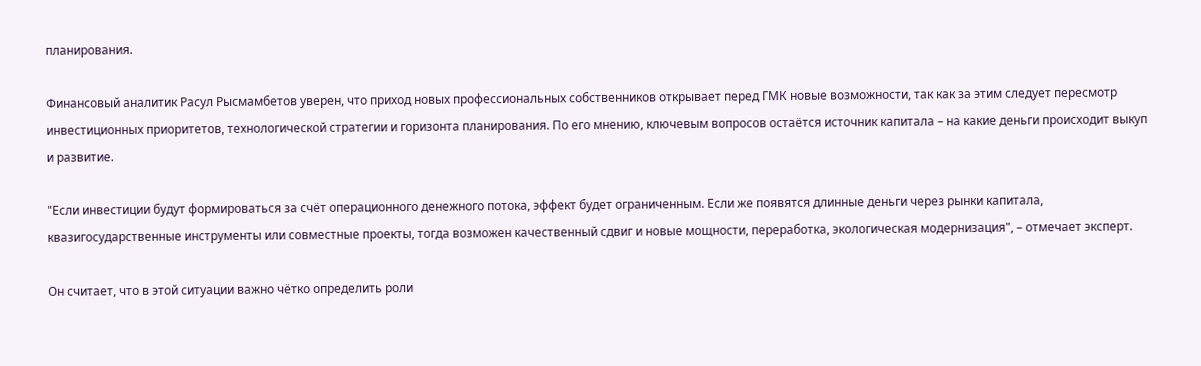планирования.

Финансовый аналитик Расул Рысмамбетов уверен, что приход новых профессиональных собственников открывает перед ГМК новые возможности, так как за этим следует пересмотр инвестиционных приоритетов, технологической стратегии и горизонта планирования. По его мнению, ключевым вопросов остаётся источник капитала – на какие деньги происходит выкуп и развитие.

"Если инвестиции будут формироваться за счёт операционного денежного потока, эффект будет ограниченным. Если же появятся длинные деньги через рынки капитала, квазигосударственные инструменты или совместные проекты, тогда возможен качественный сдвиг и новые мощности, переработка, экологическая модернизация", – отмечает эксперт.

Он считает, что в этой ситуации важно чётко определить роли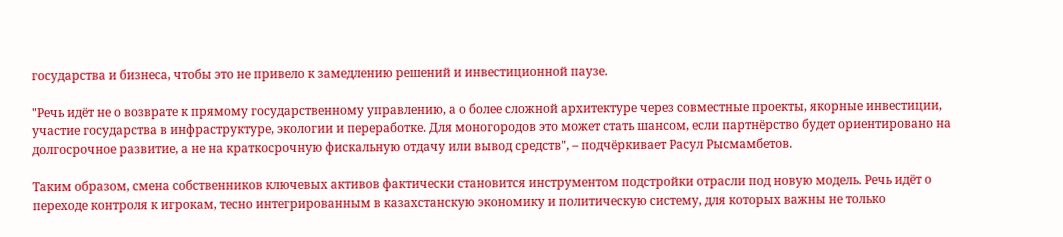государства и бизнеса, чтобы это не привело к замедлению решений и инвестиционной паузе.

"Речь идёт не о возврате к прямому государственному управлению, а о более сложной архитектуре через совместные проекты, якорные инвестиции, участие государства в инфраструктуре, экологии и переработке. Для моногородов это может стать шансом, если партнёрство будет ориентировано на долгосрочное развитие, а не на краткосрочную фискальную отдачу или вывод средств", – подчёркивает Расул Рысмамбетов.

Таким образом, смена собственников ключевых активов фактически становится инструментом подстройки отрасли под новую модель. Речь идёт о переходе контроля к игрокам, тесно интегрированным в казахстанскую экономику и политическую систему, для которых важны не только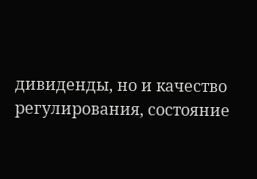дивиденды, но и качество регулирования, состояние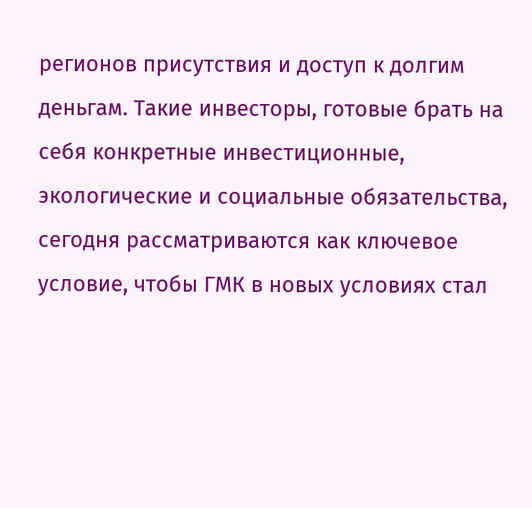регионов присутствия и доступ к долгим деньгам. Такие инвесторы, готовые брать на себя конкретные инвестиционные, экологические и социальные обязательства, сегодня рассматриваются как ключевое условие, чтобы ГМК в новых условиях стал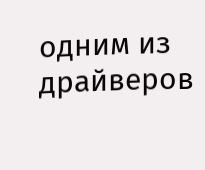одним из драйверов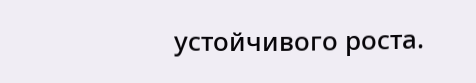устойчивого роста.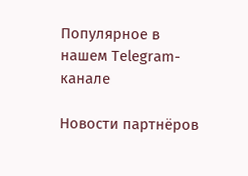Популярное в нашем Telegram-канале

Новости партнёров